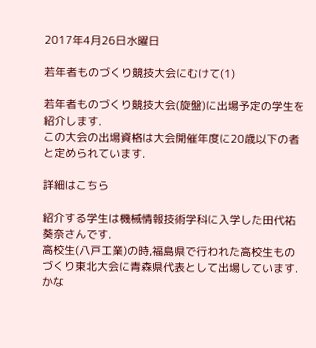2017年4月26日水曜日

若年者ものづくり競技大会にむけて(1)

若年者ものづくり競技大会(旋盤)に出場予定の学生を紹介します.
この大会の出場資格は大会開催年度に20歳以下の者と定められています.

詳細はこちら

紹介する学生は機械情報技術学科に入学した田代祐葵奈さんです.
高校生(八戸工業)の時,福島県で行われた高校生ものづくり東北大会に青森県代表として出場しています.
かな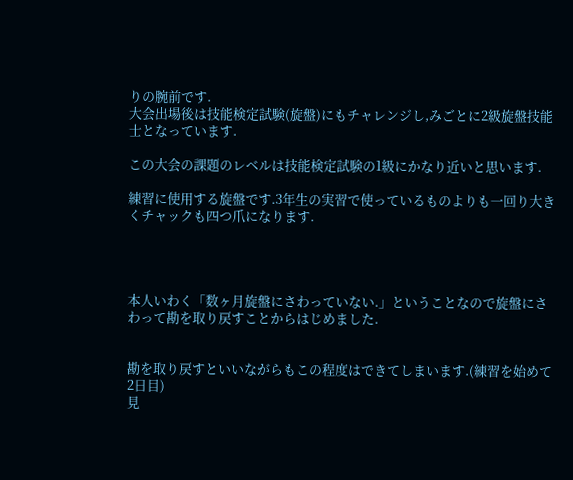りの腕前です.
大会出場後は技能検定試験(旋盤)にもチャレンジし,みごとに2級旋盤技能士となっています.

この大会の課題のレベルは技能検定試験の1級にかなり近いと思います.

練習に使用する旋盤です.3年生の実習で使っているものよりも一回り大きくチャックも四つ爪になります.




本人いわく「数ヶ月旋盤にさわっていない.」ということなので旋盤にさわって勘を取り戻すことからはじめました.


勘を取り戻すといいながらもこの程度はできてしまいます.(練習を始めて2日目)
見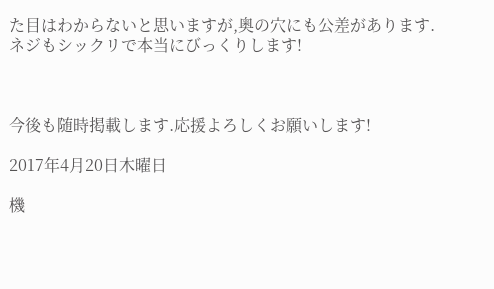た目はわからないと思いますが,奥の穴にも公差があります.
ネジもシックリで本当にびっくりします!



今後も随時掲載します.応援よろしくお願いします!

2017年4月20日木曜日

機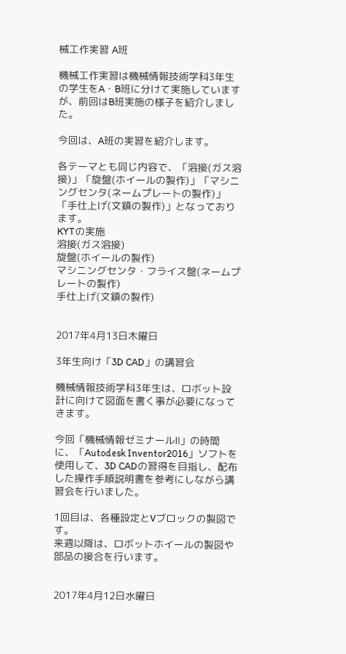械工作実習 A班

機械工作実習は機械情報技術学科3年生の学生をA・B班に分けて実施していますが、前回はB班実施の様子を紹介しました。

今回は、A班の実習を紹介します。

各テーマとも同じ内容で、「溶接(ガス溶接)」「旋盤(ホイールの製作)」「マシニングセンタ(ネームプレートの製作)」「手仕上げ(文鎮の製作)」となっております。
KYTの実施
溶接(ガス溶接)
旋盤(ホイールの製作)
マシニングセンタ・フライス盤(ネームプレートの製作)
手仕上げ(文鎮の製作)


2017年4月13日木曜日

3年生向け「3D CAD」の講習会

機械情報技術学科3年生は、ロボット設計に向けて図面を書く事が必要になってきます。

今回「機械情報ゼミナールⅡ」の時間に、「Autodesk Inventor2016」ソフトを使用して、3D CADの習得を目指し、配布した操作手順説明書を参考にしながら講習会を行いました。

1回目は、各種設定とVブロックの製図です。
来週以降は、ロボットホイールの製図や部品の接合を行います。


2017年4月12日水曜日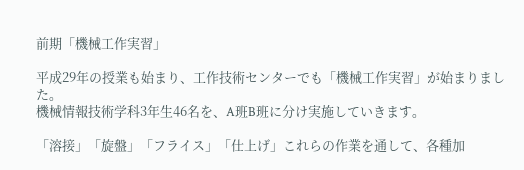前期「機械工作実習」

平成29年の授業も始まり、工作技術センターでも「機械工作実習」が始まりました。
機械情報技術学科3年生46名を、A班B班に分け実施していきます。

「溶接」「旋盤」「フライス」「仕上げ」これらの作業を通して、各種加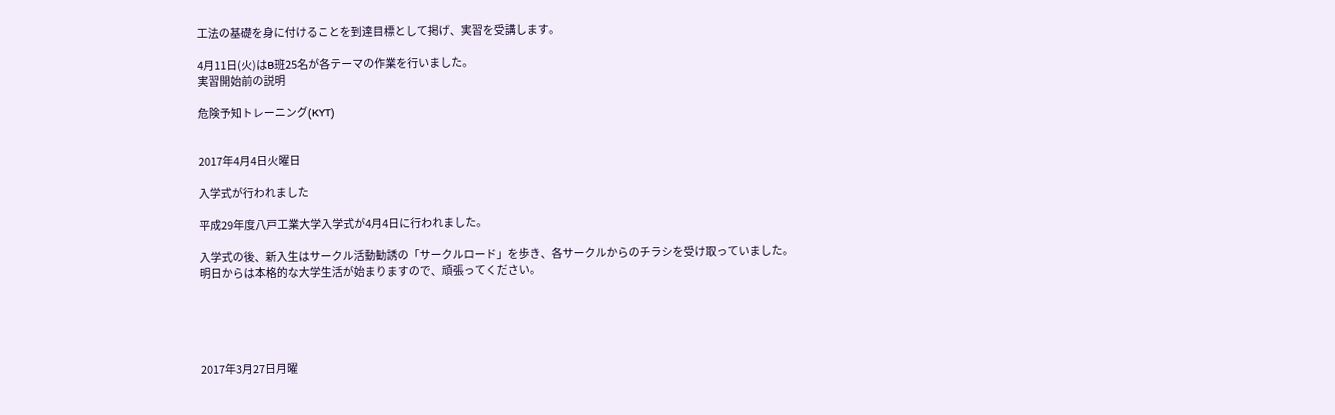工法の基礎を身に付けることを到達目標として掲げ、実習を受講します。

4月11日(火)はB班25名が各テーマの作業を行いました。
実習開始前の説明

危険予知トレーニング(KYT)


2017年4月4日火曜日

入学式が行われました

平成29年度八戸工業大学入学式が4月4日に行われました。

入学式の後、新入生はサークル活動勧誘の「サークルロード」を歩き、各サークルからのチラシを受け取っていました。
明日からは本格的な大学生活が始まりますので、頑張ってください。





2017年3月27日月曜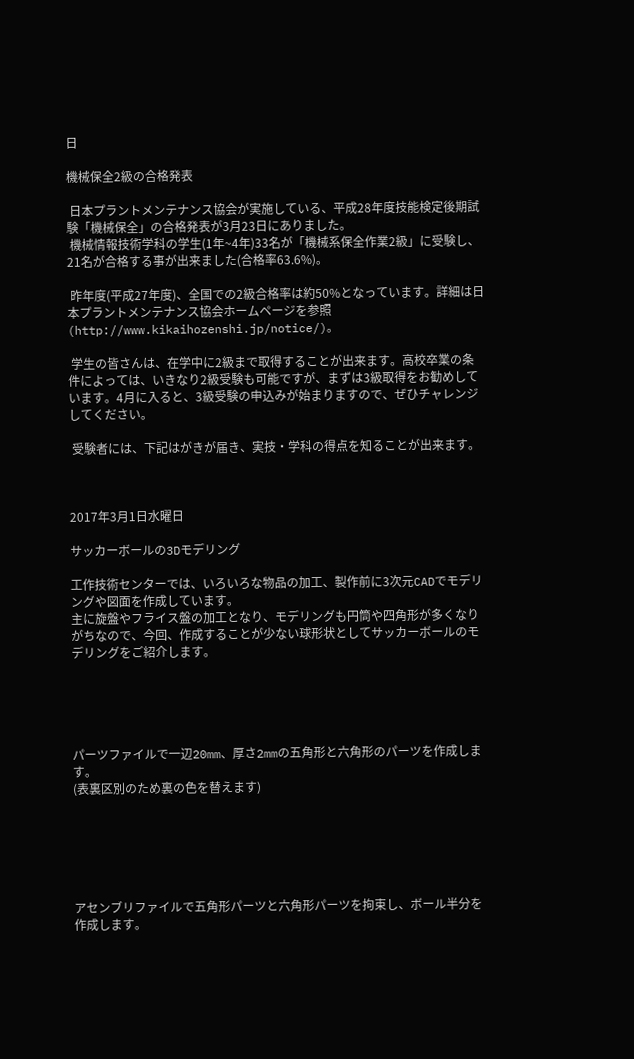日

機械保全2級の合格発表

 日本プラントメンテナンス協会が実施している、平成28年度技能検定後期試験「機械保全」の合格発表が3月23日にありました。
 機械情報技術学科の学生(1年~4年)33名が「機械系保全作業2級」に受験し、21名が合格する事が出来ました(合格率63.6%)。

 昨年度(平成27年度)、全国での2級合格率は約50%となっています。詳細は日本プラントメンテナンス協会ホームページを参照(http://www.kikaihozenshi.jp/notice/)。

 学生の皆さんは、在学中に2級まで取得することが出来ます。高校卒業の条件によっては、いきなり2級受験も可能ですが、まずは3級取得をお勧めしています。4月に入ると、3級受験の申込みが始まりますので、ぜひチャレンジしてください。

 受験者には、下記はがきが届き、実技・学科の得点を知ることが出来ます。



2017年3月1日水曜日

サッカーボールの3Dモデリング

工作技術センターでは、いろいろな物品の加工、製作前に3次元CADでモデリングや図面を作成しています。
主に旋盤やフライス盤の加工となり、モデリングも円筒や四角形が多くなりがちなので、今回、作成することが少ない球形状としてサッカーボールのモデリングをご紹介します。





パーツファイルで一辺20mm、厚さ2mmの五角形と六角形のパーツを作成します。
(表裏区別のため裏の色を替えます)






アセンブリファイルで五角形パーツと六角形パーツを拘束し、ボール半分を作成します。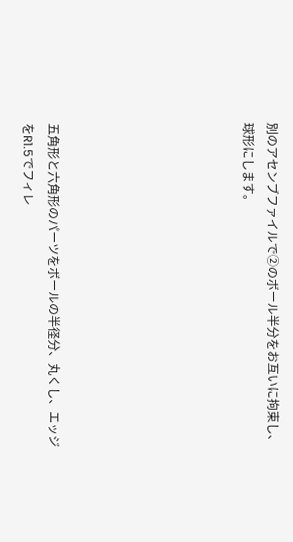別のアセンブファイルで②のボール半分をお互いに拘束し、球形にします。







五角形と六角形のパーツをボールの半径分、丸くし、エッジをR1.5でフィレ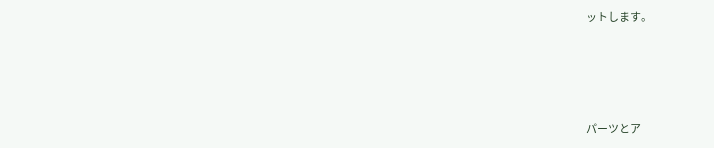ットします。







パーツとア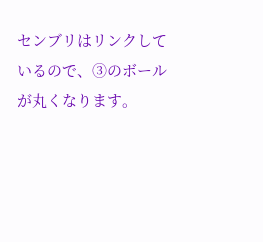センブリはリンクしているので、③のボールが丸くなります。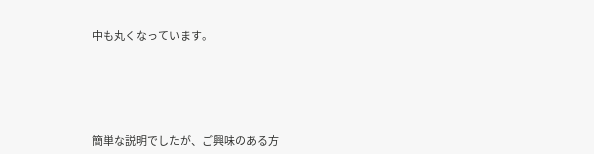中も丸くなっています。






簡単な説明でしたが、ご興味のある方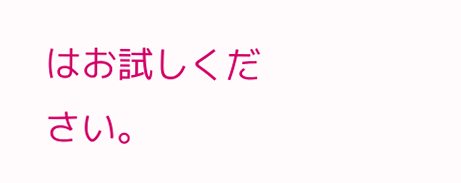はお試しください。